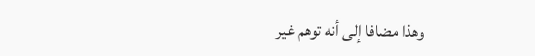وهذا مضافا إلى أنه توهم غير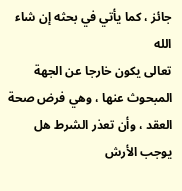جائز ، كما يأتي في بحثه إن شاء الله
تعالى يكون خارجا عن الجهة المبحوث عنها ، وهي فرض صحة
العقد ، وأن تعذر الشرط هل يوجب الأرش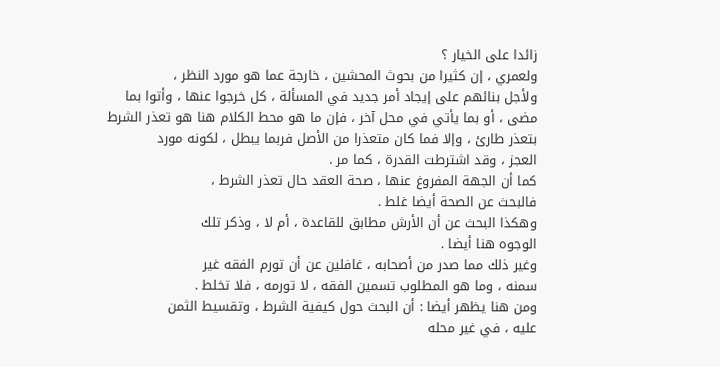زائدا على الخيار ؟
ولعمري ، إن كثيرا من بحوث المحشين ، خارجة عما هو مورد النظر ،
ولأجل بنائهم على إيجاد أمر جديد في المسألة ، كل خرجوا عنها ، وأتوا بما
مضى ، أو بما يأتي في محل آخر ، فإن ما هو محط الكلام هنا هو تعذر الشرط
بتعذر طارئ ، وإلا فما كان متعذرا من الأصل فربما يبطل ، لكونه مورد
العجز ، وقد اشترطت القدرة ، كما مر .
كما أن الجهة المفروغ عنها ، صحة العقد حال تعذر الشرط ،
فالبحث عن الصحة أيضا غلط .
وهكذا البحث عن أن الأرش مطابق للقاعدة ، أم لا ، وذكر تلك
الوجوه هنا أيضا .
وغير ذلك مما صدر من أصحابه ، غافلين عن أن تورم الفقه غير
سمنه ، وما هو المطلوب تسمين الفقه ، لا تورمه ، فلا تخلط .
ومن هنا يظهر أيضا : أن البحث حول كيفية الشرط ، وتقسيط الثمن
عليه ، في غير محله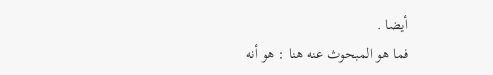أيضا .
فما هو المبحوث عنه هنا : هو أنه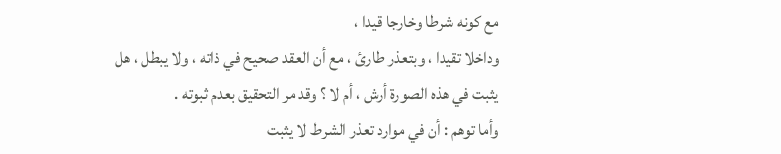مع كونه شرطا وخارجا قيدا ،
وداخلا تقيدا ، وبتعذر طارئ ، مع أن العقد صحيح في ذاته ، ولا يبطل ، هل
يثبت في هذه الصورة أرش ، أم لا ؟ وقد مر التحقيق بعدم ثبوته .
وأما توهم : أن في موارد تعذر الشرط لا يثبت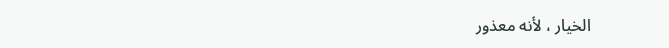الخيار ، لأنه معذور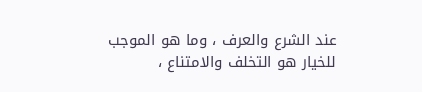عند الشرع والعرف ، وما هو الموجب للخيار هو التخلف والامتناع ،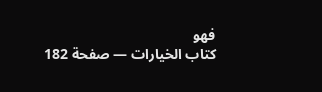فهو
كتاب الخيارات — صفحة 182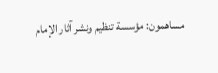مساهمون: مؤسسة تنظيم ونشر آثار الإمام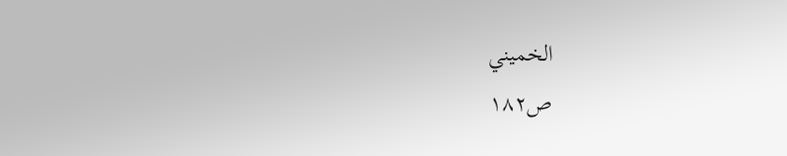الخميني
ص١٨٢